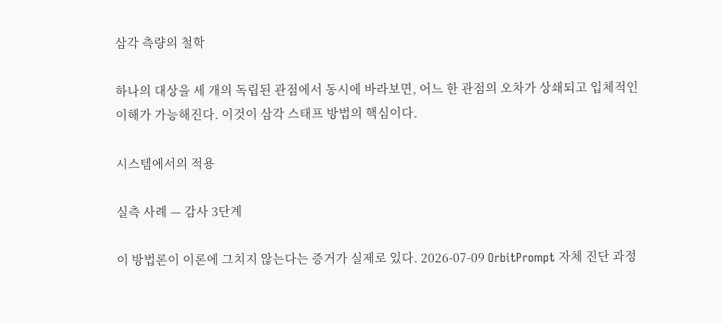삼각 측량의 철학

하나의 대상을 세 개의 독립된 관점에서 동시에 바라보면, 어느 한 관점의 오차가 상쇄되고 입체적인 이해가 가능해진다. 이것이 삼각 스태프 방법의 핵심이다.

시스템에서의 적용

실측 사례 — 감사 3단계

이 방법론이 이론에 그치지 않는다는 증거가 실제로 있다. 2026-07-09 OrbitPrompt 자체 진단 과정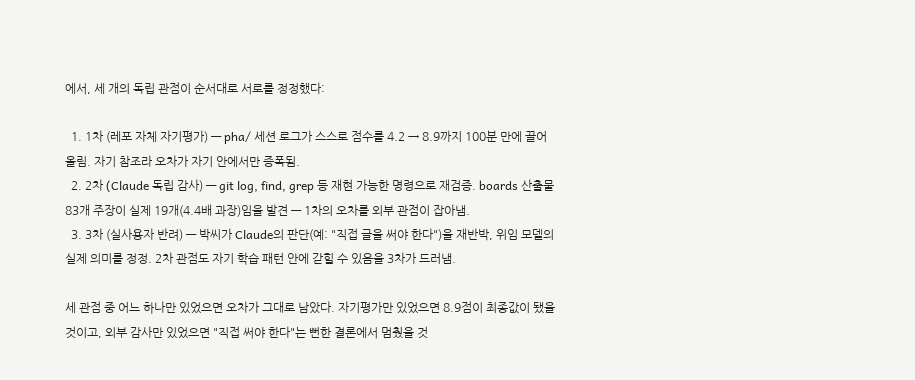에서, 세 개의 독립 관점이 순서대로 서로를 정정했다:

  1. 1차 (레포 자체 자기평가) — pha/ 세션 로그가 스스로 점수를 4.2 → 8.9까지 100분 만에 끌어올림. 자기 참조라 오차가 자기 안에서만 증폭됨.
  2. 2차 (Claude 독립 감사) — git log, find, grep 등 재현 가능한 명령으로 재검증. boards 산출물 83개 주장이 실제 19개(4.4배 과장)임을 발견 — 1차의 오차를 외부 관점이 잡아냄.
  3. 3차 (실사용자 반려) — 박씨가 Claude의 판단(예: "직접 글을 써야 한다")을 재반박, 위임 모델의 실제 의미를 정정. 2차 관점도 자기 학습 패턴 안에 갇힐 수 있음을 3차가 드러냄.

세 관점 중 어느 하나만 있었으면 오차가 그대로 남았다. 자기평가만 있었으면 8.9점이 최종값이 됐을 것이고, 외부 감사만 있었으면 "직접 써야 한다"는 뻔한 결론에서 멈췄을 것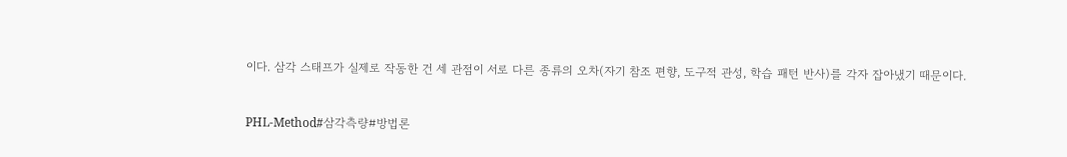이다. 삼각 스태프가 실제로 작동한 건 세 관점이 서로 다른 종류의 오차(자기 참조 편향, 도구적 관성, 학습 패턴 반사)를 각자 잡아냈기 때문이다.


PHL-Method#삼각측량#방법론